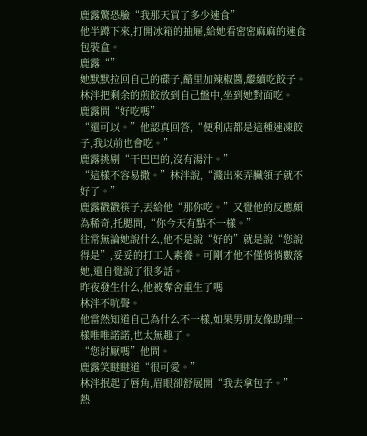鹿露驚恐臉“我那天買了多少速食”
他半蹲下來,打開冰箱的抽屜,給她看密密麻麻的速食包裝盒。
鹿露“”
她默默拉回自己的碟子,醋里加辣椒醬,繼續吃餃子。
林泮把剩余的煎餃放到自己盤中,坐到她對面吃。
鹿露問“好吃嗎”
“還可以。”他認真回答,“便利店都是這種速凍餃子,我以前也會吃。”
鹿露挑剔“干巴巴的,沒有湯汁。”
“這樣不容易撒。”林泮說,“濺出來弄臟領子就不好了。”
鹿露戳戳筷子,丟給他“那你吃。”又覺他的反應頗為稀奇,托腮問,“你今天有點不一樣。”
往常無論她說什么,他不是說“好的”就是說“您說得是”,妥妥的打工人素養。可剛才他不僅悄悄數落她,還自覺說了很多話。
昨夜發生什么,他被奪舍重生了嗎
林泮不吭聲。
他當然知道自己為什么不一樣,如果男朋友像助理一樣唯唯諾諾,也太無趣了。
“您討厭嗎”他問。
鹿露笑瞇瞇道“很可愛。”
林泮抿起了唇角,眉眼卻舒展開“我去拿包子。”
熱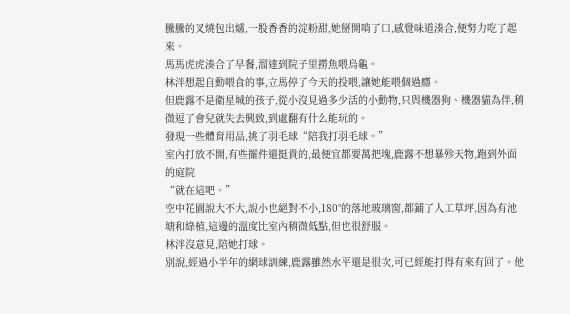騰騰的叉燒包出爐,一股香香的淀粉甜,她掰開啃了口,感覺味道湊合,便努力吃了起來。
馬馬虎虎湊合了早餐,溜達到院子里撈魚喂烏龜。
林泮想起自動喂食的事,立馬停了今天的投喂,讓她能喂個過癮。
但鹿露不是衛星城的孩子,從小沒見過多少活的小動物,只與機器狗、機器貓為伴,稍微逗了會兒就失去興致,到處翻有什么能玩的。
發現一些體育用品,挑了羽毛球“陪我打羽毛球。”
室內打放不開,有些擺件還挺貴的,最便宜都要萬把塊,鹿露不想暴殄天物,跑到外面的庭院
“就在這吧。”
空中花園說大不大,說小也絕對不小,180°的落地玻璃窗,都鋪了人工草坪,因為有池塘和綠植,這邊的溫度比室內稍微低點,但也很舒服。
林泮沒意見,陪她打球。
別說,經過小半年的網球訓練,鹿露雖然水平還是很次,可已經能打得有來有回了。他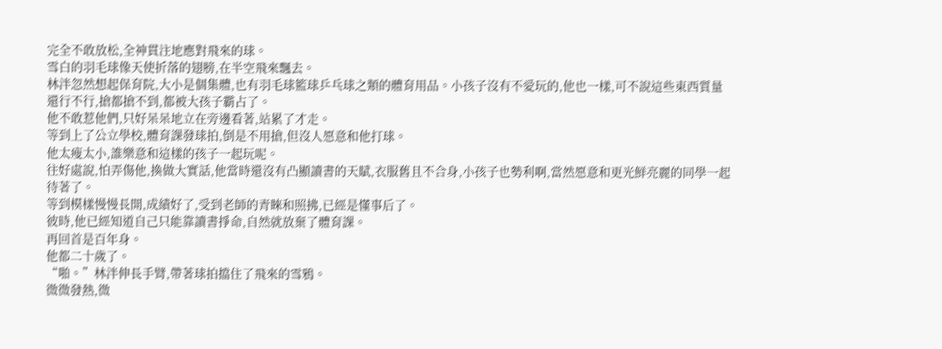完全不敢放松,全神貫注地應對飛來的球。
雪白的羽毛球像天使折落的翅膀,在半空飛來飄去。
林泮忽然想起保育院,大小是個集體,也有羽毛球籃球乒乓球之類的體育用品。小孩子沒有不愛玩的,他也一樣,可不說這些東西質量還行不行,搶都搶不到,都被大孩子霸占了。
他不敢惹他們,只好呆呆地立在旁邊看著,站累了才走。
等到上了公立學校,體育課發球拍,倒是不用搶,但沒人愿意和他打球。
他太瘦太小,誰樂意和這樣的孩子一起玩呢。
往好處說,怕弄傷他,換做大實話,他當時還沒有凸顯讀書的天賦,衣服舊且不合身,小孩子也勢利啊,當然愿意和更光鮮亮麗的同學一起待著了。
等到模樣慢慢長開,成績好了,受到老師的青睞和照拂,已經是懂事后了。
彼時,他已經知道自己只能靠讀書掙命,自然就放棄了體育課。
再回首是百年身。
他都二十歲了。
“啪。”林泮伸長手臂,帶著球拍擋住了飛來的雪鴉。
微微發熱,微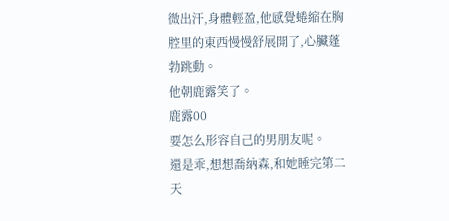微出汗,身體輕盈,他感覺蜷縮在胸腔里的東西慢慢舒展開了,心臟蓬勃跳動。
他朝鹿露笑了。
鹿露00
要怎么形容自己的男朋友呢。
還是乖,想想喬納森,和她睡完第二天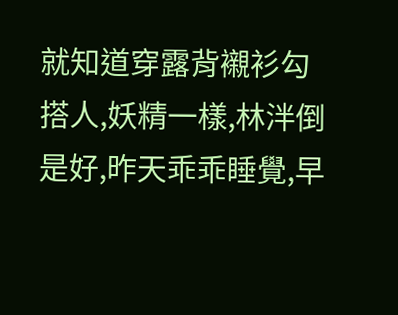就知道穿露背襯衫勾搭人,妖精一樣,林泮倒是好,昨天乖乖睡覺,早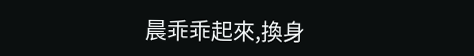晨乖乖起來,換身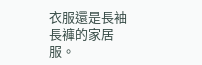衣服還是長袖長褲的家居服。